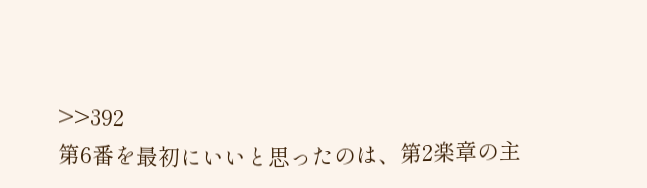>>392
第6番を最初にいいと思ったのは、第2楽章の主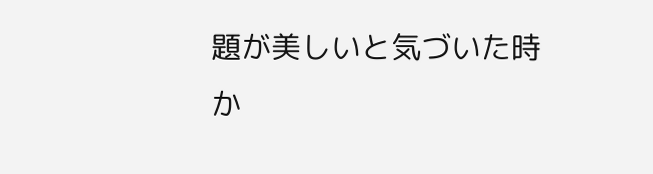題が美しいと気づいた時か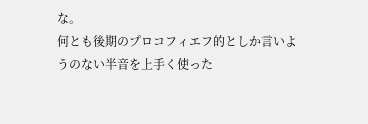な。
何とも後期のプロコフィエフ的としか言いようのない半音を上手く使った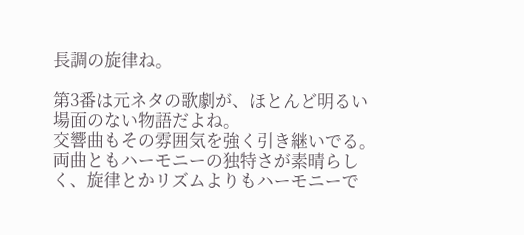長調の旋律ね。

第3番は元ネタの歌劇が、ほとんど明るい場面のない物語だよね。
交響曲もその雰囲気を強く引き継いでる。
両曲ともハーモニーの独特さが素晴らしく、旋律とかリズムよりもハーモニーで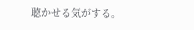聴かせる気がする。